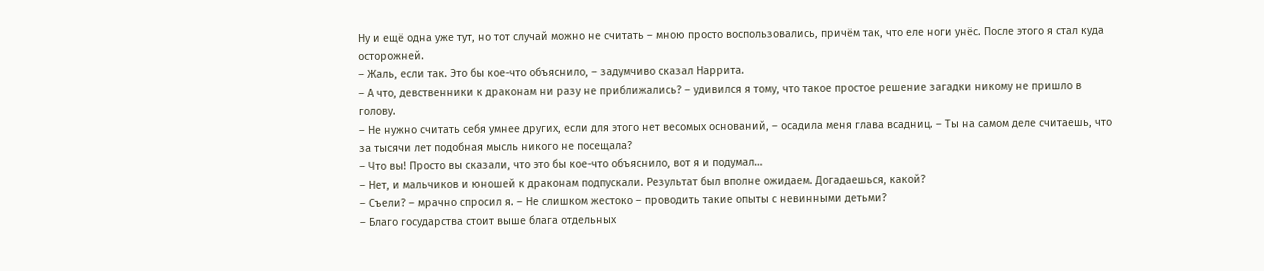Ну и ещё одна уже тут, но тот случай можно не считать – мною просто воспользовались, причём так, что еле ноги унёс. После этого я стал куда осторожней.
– Жаль, если так. Это бы кое-что объяснило, – задумчиво сказал Наррита.
– А что, девственники к драконам ни разу не приближались? – удивился я тому, что такое простое решение загадки никому не пришло в голову.
– Не нужно считать себя умнее других, если для этого нет весомых оснований, – осадила меня глава всадниц. – Ты на самом деле считаешь, что за тысячи лет подобная мысль никого не посещала?
– Что вы! Просто вы сказали, что это бы кое-что объяснило, вот я и подумал…
– Нет, и мальчиков и юношей к драконам подпускали. Результат был вполне ожидаем. Догадаешься, какой?
– Съели? – мрачно спросил я. – Не слишком жестоко – проводить такие опыты с невинными детьми?
– Благо государства стоит выше блага отдельных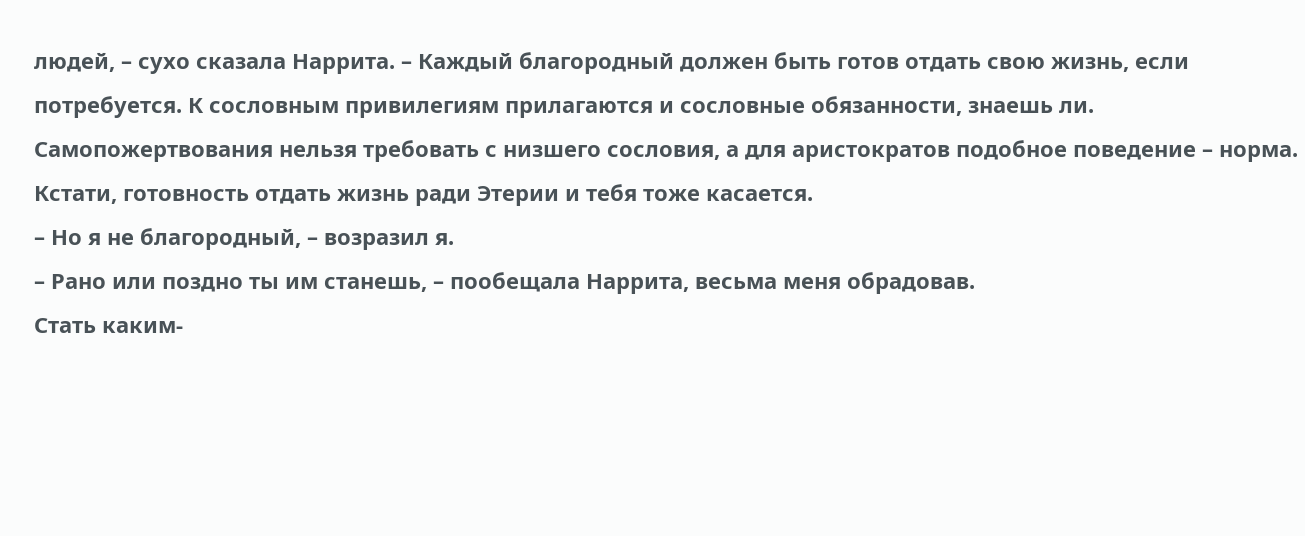людей, – сухо сказала Наррита. – Каждый благородный должен быть готов отдать свою жизнь, если потребуется. К сословным привилегиям прилагаются и сословные обязанности, знаешь ли. Самопожертвования нельзя требовать с низшего сословия, а для аристократов подобное поведение – норма. Кстати, готовность отдать жизнь ради Этерии и тебя тоже касается.
– Но я не благородный, – возразил я.
– Рано или поздно ты им станешь, – пообещала Наррита, весьма меня обрадовав.
Стать каким-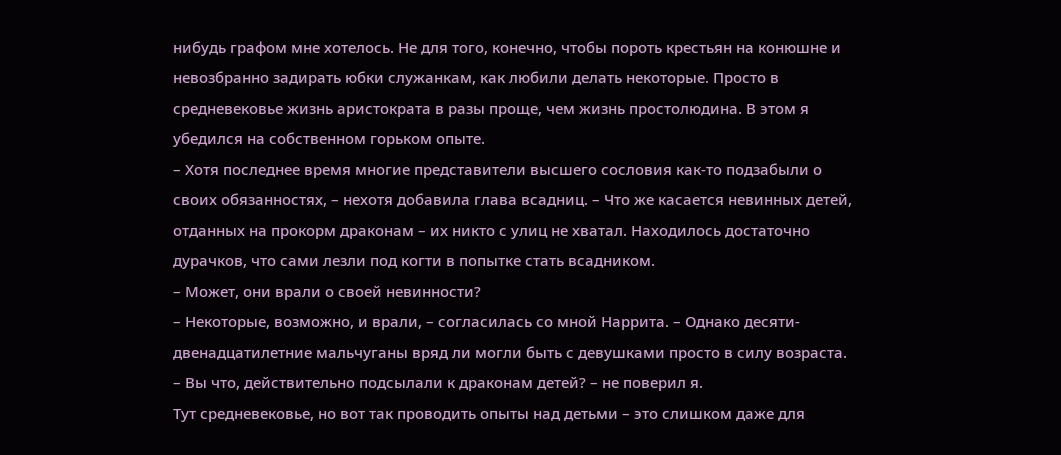нибудь графом мне хотелось. Не для того, конечно, чтобы пороть крестьян на конюшне и невозбранно задирать юбки служанкам, как любили делать некоторые. Просто в средневековье жизнь аристократа в разы проще, чем жизнь простолюдина. В этом я убедился на собственном горьком опыте.
– Хотя последнее время многие представители высшего сословия как-то подзабыли о своих обязанностях, – нехотя добавила глава всадниц. – Что же касается невинных детей, отданных на прокорм драконам – их никто с улиц не хватал. Находилось достаточно дурачков, что сами лезли под когти в попытке стать всадником.
– Может, они врали о своей невинности?
– Некоторые, возможно, и врали, – согласилась со мной Наррита. – Однако десяти-двенадцатилетние мальчуганы вряд ли могли быть с девушками просто в силу возраста.
– Вы что, действительно подсылали к драконам детей? – не поверил я.
Тут средневековье, но вот так проводить опыты над детьми – это слишком даже для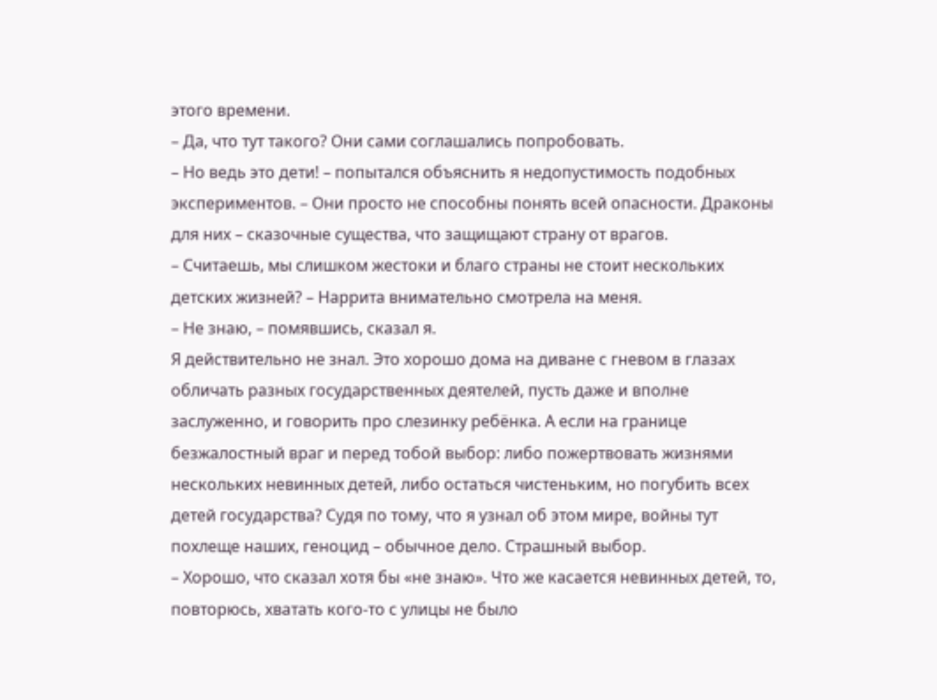этого времени.
– Да, что тут такого? Они сами соглашались попробовать.
– Но ведь это дети! – попытался объяснить я недопустимость подобных экспериментов. – Они просто не способны понять всей опасности. Драконы для них – сказочные существа, что защищают страну от врагов.
– Считаешь, мы слишком жестоки и благо страны не стоит нескольких детских жизней? – Наррита внимательно смотрела на меня.
– Не знаю, – помявшись, сказал я.
Я действительно не знал. Это хорошо дома на диване с гневом в глазах обличать разных государственных деятелей, пусть даже и вполне заслуженно, и говорить про слезинку ребёнка. А если на границе безжалостный враг и перед тобой выбор: либо пожертвовать жизнями нескольких невинных детей, либо остаться чистеньким, но погубить всех детей государства? Судя по тому, что я узнал об этом мире, войны тут похлеще наших, геноцид – обычное дело. Страшный выбор.
– Хорошо, что сказал хотя бы «не знаю». Что же касается невинных детей, то, повторюсь, хватать кого-то с улицы не было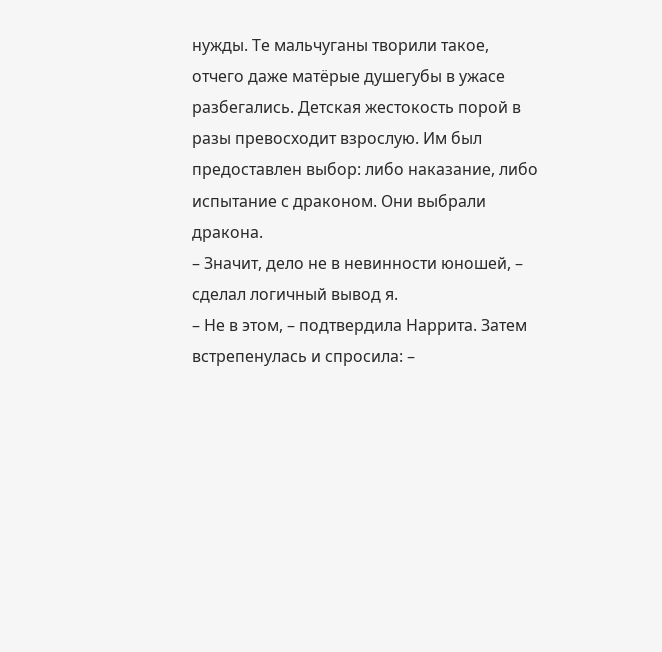нужды. Те мальчуганы творили такое, отчего даже матёрые душегубы в ужасе разбегались. Детская жестокость порой в разы превосходит взрослую. Им был предоставлен выбор: либо наказание, либо испытание с драконом. Они выбрали дракона.
– Значит, дело не в невинности юношей, – сделал логичный вывод я.
– Не в этом, – подтвердила Наррита. Затем встрепенулась и спросила: –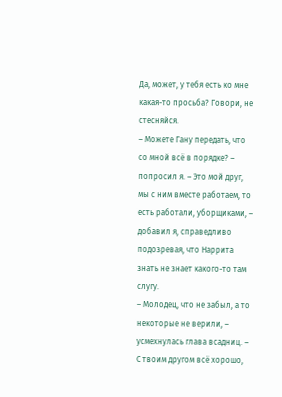Да, может, у тебя есть ко мне какая-то просьба? Говори, не стесняйся.
– Можете Гану передать, что со мной всё в порядке? – попросил я. – Это мой друг, мы с ним вместе работаем, то есть работали, уборщиками, – добавил я, справедливо подозревая, что Наррита знать не знает какого-то там слугу.
– Молодец, что не забыл, а то некоторые не верили, – усмехнулась глава всадниц. – С твоим другом всё хорошо,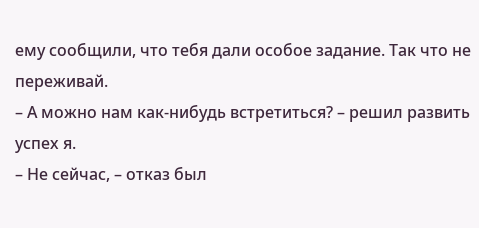ему сообщили, что тебя дали особое задание. Так что не переживай.
– А можно нам как-нибудь встретиться? – решил развить успех я.
– Не сейчас, – отказ был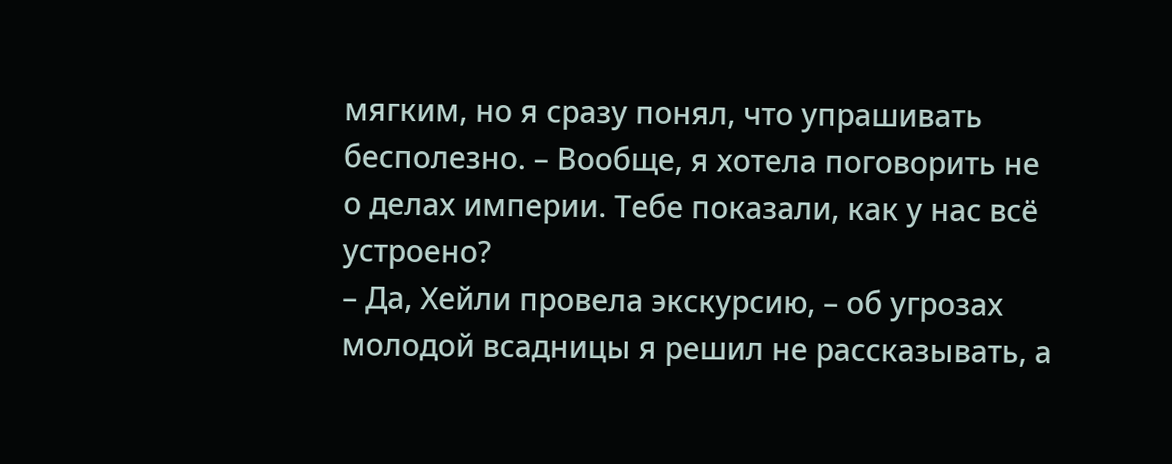мягким, но я сразу понял, что упрашивать бесполезно. – Вообще, я хотела поговорить не о делах империи. Тебе показали, как у нас всё устроено?
– Да, Хейли провела экскурсию, – об угрозах молодой всадницы я решил не рассказывать, а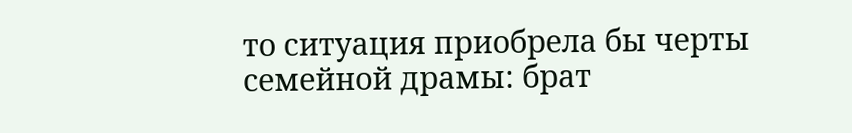то ситуация приобрела бы черты семейной драмы: брат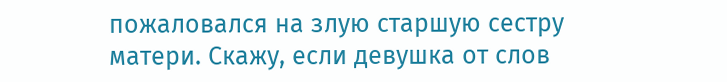пожаловался на злую старшую сестру матери. Скажу, если девушка от слов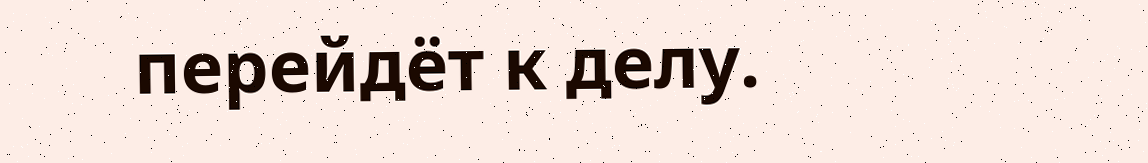перейдёт к делу.